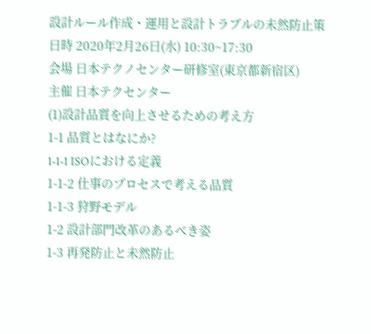設計ルール作成・運用と設計トラブルの未然防止策
日時 2020年2月26日(水) 10:30~17:30
会場 日本テクノセンター研修室(東京都新宿区)
主催 日本テクセンター
(1)設計品質を向上させるための考え方
1-1 品質とはなにか?
1-1-1 ISOにおける定義
1-1-2 仕事のプロセスで考える品質
1-1-3 狩野モデル
1-2 設計部門改革のあるべき姿
1-3 再発防止と未然防止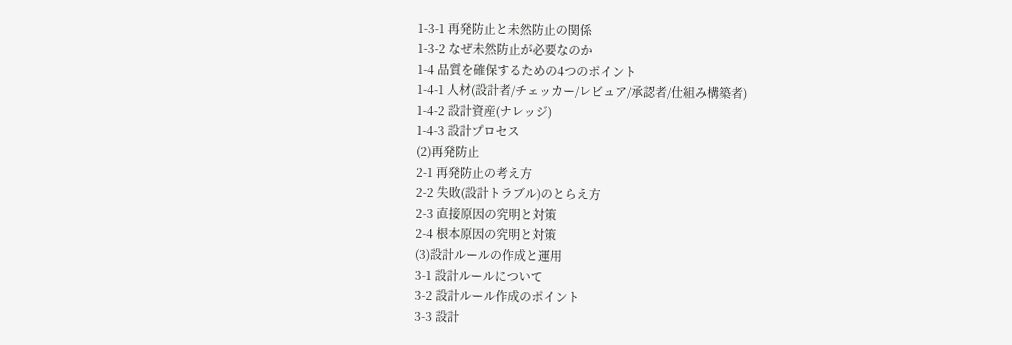1-3-1 再発防止と未然防止の関係
1-3-2 なぜ未然防止が必要なのか
1-4 品質を確保するための4つのポイント
1-4-1 人材(設計者/チェッカー/レビュア/承認者/仕組み構築者)
1-4-2 設計資産(ナレッジ)
1-4-3 設計プロセス
(2)再発防止
2-1 再発防止の考え方
2-2 失敗(設計トラブル)のとらえ方
2-3 直接原因の究明と対策
2-4 根本原因の究明と対策
(3)設計ルールの作成と運用
3-1 設計ルールについて
3-2 設計ルール作成のポイント
3-3 設計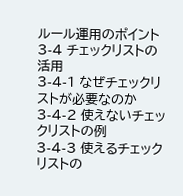ルール運用のポイント
3-4 チェックリストの活用
3-4-1 なぜチェックリストが必要なのか
3-4-2 使えないチェックリストの例
3-4-3 使えるチェックリストの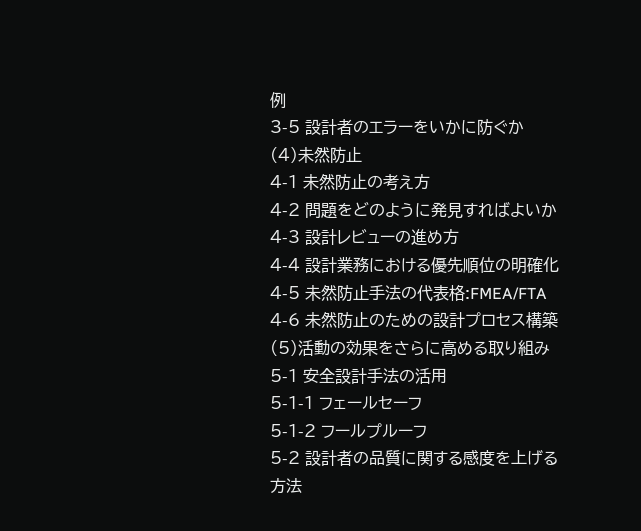例
3-5 設計者のエラーをいかに防ぐか
(4)未然防止
4-1 未然防止の考え方
4-2 問題をどのように発見すればよいか
4-3 設計レビューの進め方
4-4 設計業務における優先順位の明確化
4-5 未然防止手法の代表格:FMEA/FTA
4-6 未然防止のための設計プロセス構築
(5)活動の効果をさらに高める取り組み
5-1 安全設計手法の活用
5-1-1 フェールセーフ
5-1-2 フールプルーフ
5-2 設計者の品質に関する感度を上げる方法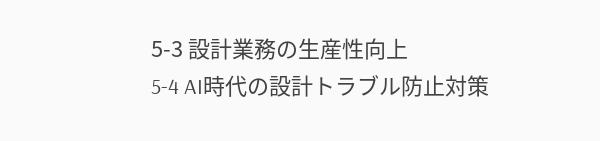5-3 設計業務の生産性向上
5-4 AI時代の設計トラブル防止対策